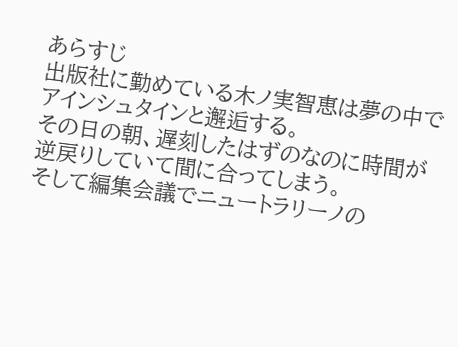あらすじ
出版社に勤めている木ノ実智恵は夢の中でアインシュタインと邂逅する。
その日の朝、遅刻したはずのなのに時間が逆戻りしていて間に合ってしまう。
そして編集会議でニュートラリーノの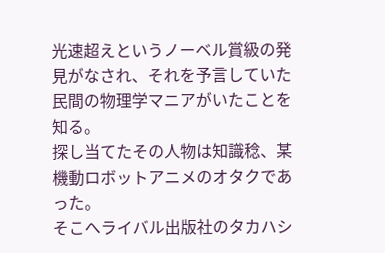光速超えというノーベル賞級の発見がなされ、それを予言していた民間の物理学マニアがいたことを知る。
探し当てたその人物は知識稔、某機動ロボットアニメのオタクであった。
そこへライバル出版社のタカハシ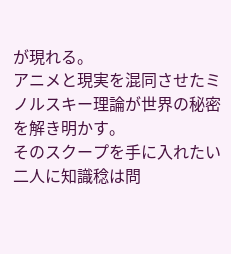が現れる。
アニメと現実を混同させたミノルスキー理論が世界の秘密を解き明かす。
そのスクープを手に入れたい二人に知識稔は問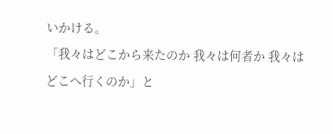いかける。
「我々はどこから来たのか 我々は何者か 我々はどこへ行くのか」と